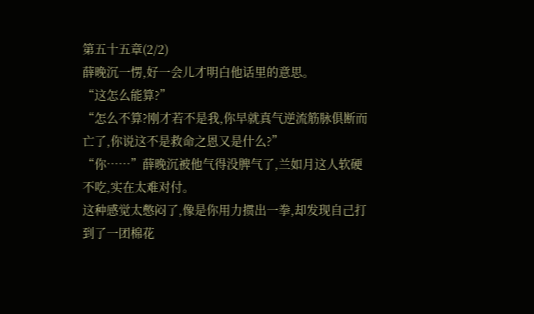第五十五章(2/2)
薛晚沉一愣,好一会儿才明白他话里的意思。
“这怎么能算?”
“怎么不算?刚才若不是我,你早就真气逆流筋脉俱断而亡了,你说这不是救命之恩又是什么?”
“你……”薛晚沉被他气得没脾气了,兰如月这人软硬不吃,实在太难对付。
这种感觉太憋闷了,像是你用力掼出一拳,却发现自己打到了一团棉花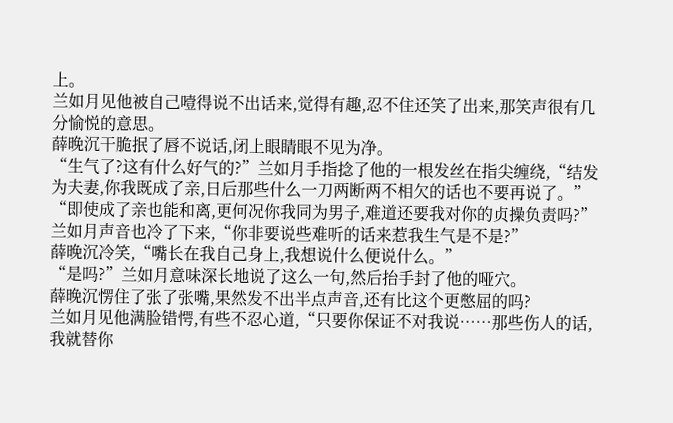上。
兰如月见他被自己噎得说不出话来,觉得有趣,忍不住还笑了出来,那笑声很有几分愉悦的意思。
薛晚沉干脆抿了唇不说话,闭上眼睛眼不见为净。
“生气了?这有什么好气的?”兰如月手指捻了他的一根发丝在指尖缠绕,“结发为夫妻,你我既成了亲,日后那些什么一刀两断两不相欠的话也不要再说了。”
“即使成了亲也能和离,更何况你我同为男子,难道还要我对你的贞操负责吗?”
兰如月声音也冷了下来,“你非要说些难听的话来惹我生气是不是?”
薛晚沉冷笑,“嘴长在我自己身上,我想说什么便说什么。”
“是吗?”兰如月意味深长地说了这么一句,然后抬手封了他的哑穴。
薛晚沉愣住了张了张嘴,果然发不出半点声音,还有比这个更憋屈的吗?
兰如月见他满脸错愕,有些不忍心道,“只要你保证不对我说……那些伤人的话,我就替你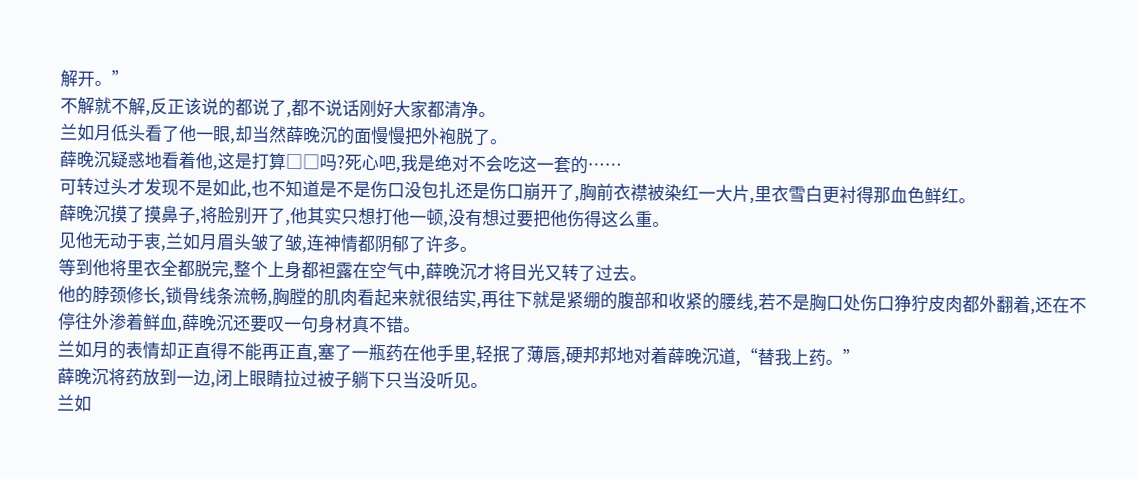解开。”
不解就不解,反正该说的都说了,都不说话刚好大家都清净。
兰如月低头看了他一眼,却当然薛晚沉的面慢慢把外袍脱了。
薛晚沉疑惑地看着他,这是打算□□吗?死心吧,我是绝对不会吃这一套的……
可转过头才发现不是如此,也不知道是不是伤口没包扎还是伤口崩开了,胸前衣襟被染红一大片,里衣雪白更衬得那血色鲜红。
薛晚沉摸了摸鼻子,将脸别开了,他其实只想打他一顿,没有想过要把他伤得这么重。
见他无动于衷,兰如月眉头皱了皱,连神情都阴郁了许多。
等到他将里衣全都脱完,整个上身都袒露在空气中,薛晚沉才将目光又转了过去。
他的脖颈修长,锁骨线条流畅,胸膛的肌肉看起来就很结实,再往下就是紧绷的腹部和收紧的腰线,若不是胸口处伤口狰狞皮肉都外翻着,还在不停往外渗着鲜血,薛晚沉还要叹一句身材真不错。
兰如月的表情却正直得不能再正直,塞了一瓶药在他手里,轻抿了薄唇,硬邦邦地对着薛晚沉道,“替我上药。”
薛晚沉将药放到一边,闭上眼睛拉过被子躺下只当没听见。
兰如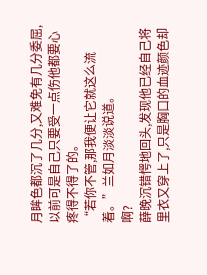月眸色都沉了几分,又难免有几分委屈,以前可是自己只要受一点伤他都要心疼得不得了的。
“若你不管,那我便让它就这么流着。”兰如月淡淡说道。
啊?
薛晚沉错愕地回头,发现他已经自己将里衣又穿上了,只是胸口的血迹颜色却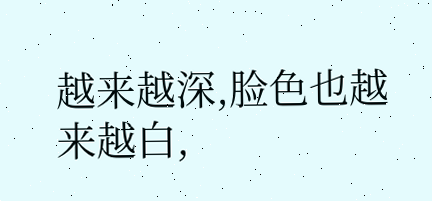越来越深,脸色也越来越白,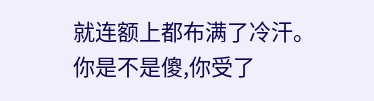就连额上都布满了冷汗。
你是不是傻,你受了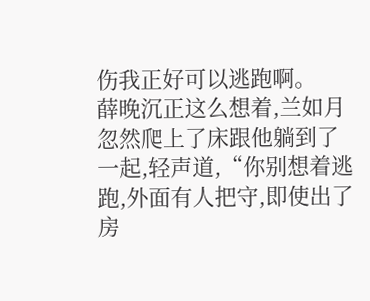伤我正好可以逃跑啊。
薛晚沉正这么想着,兰如月忽然爬上了床跟他躺到了一起,轻声道,“你别想着逃跑,外面有人把守,即使出了房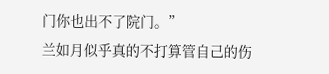门你也出不了院门。”
兰如月似乎真的不打算管自己的伤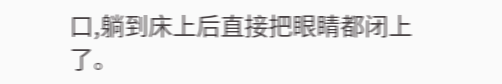口,躺到床上后直接把眼睛都闭上了。